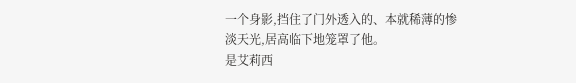一个身影,挡住了门外透入的、本就稀薄的惨淡天光,居高临下地笼罩了他。
是艾莉西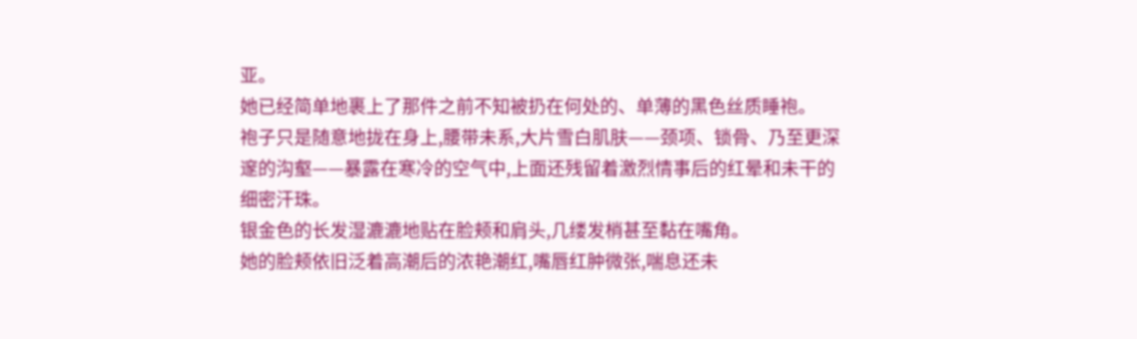亚。
她已经简单地裹上了那件之前不知被扔在何处的、单薄的黑色丝质睡袍。
袍子只是随意地拢在身上,腰带未系,大片雪白肌肤——颈项、锁骨、乃至更深邃的沟壑——暴露在寒冷的空气中,上面还残留着激烈情事后的红晕和未干的细密汗珠。
银金色的长发湿漉漉地贴在脸颊和肩头,几缕发梢甚至黏在嘴角。
她的脸颊依旧泛着高潮后的浓艳潮红,嘴唇红肿微张,喘息还未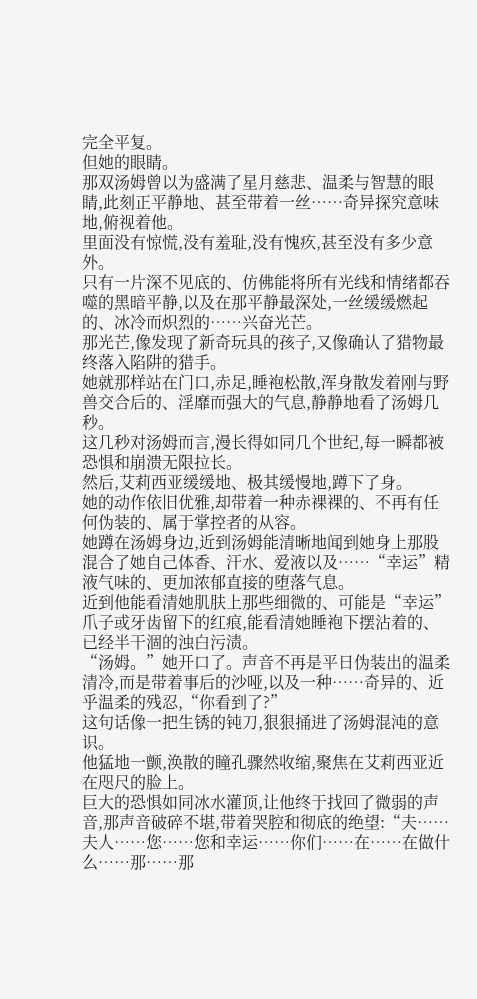完全平复。
但她的眼睛。
那双汤姆曾以为盛满了星月慈悲、温柔与智慧的眼睛,此刻正平静地、甚至带着一丝……奇异探究意味地,俯视着他。
里面没有惊慌,没有羞耻,没有愧疚,甚至没有多少意外。
只有一片深不见底的、仿佛能将所有光线和情绪都吞噬的黑暗平静,以及在那平静最深处,一丝缓缓燃起的、冰冷而炽烈的……兴奋光芒。
那光芒,像发现了新奇玩具的孩子,又像确认了猎物最终落入陷阱的猎手。
她就那样站在门口,赤足,睡袍松散,浑身散发着刚与野兽交合后的、淫靡而强大的气息,静静地看了汤姆几秒。
这几秒对汤姆而言,漫长得如同几个世纪,每一瞬都被恐惧和崩溃无限拉长。
然后,艾莉西亚缓缓地、极其缓慢地,蹲下了身。
她的动作依旧优雅,却带着一种赤裸裸的、不再有任何伪装的、属于掌控者的从容。
她蹲在汤姆身边,近到汤姆能清晰地闻到她身上那股混合了她自己体香、汗水、爱液以及……“幸运”精液气味的、更加浓郁直接的堕落气息。
近到他能看清她肌肤上那些细微的、可能是“幸运”爪子或牙齿留下的红痕,能看清她睡袍下摆沾着的、已经半干涸的浊白污渍。
“汤姆。”她开口了。声音不再是平日伪装出的温柔清冷,而是带着事后的沙哑,以及一种……奇异的、近乎温柔的残忍,“你看到了?”
这句话像一把生锈的钝刀,狠狠捅进了汤姆混沌的意识。
他猛地一颤,涣散的瞳孔骤然收缩,聚焦在艾莉西亚近在咫尺的脸上。
巨大的恐惧如同冰水灌顶,让他终于找回了微弱的声音,那声音破碎不堪,带着哭腔和彻底的绝望:“夫……夫人……您……您和幸运……你们……在……在做什么……那……那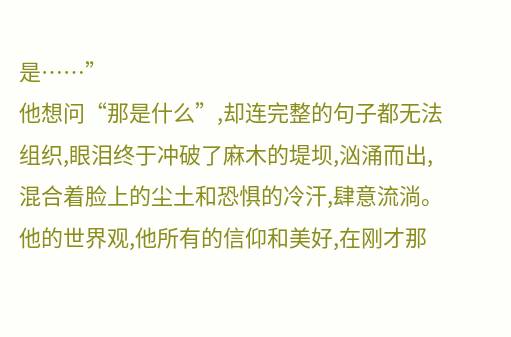是……”
他想问“那是什么”,却连完整的句子都无法组织,眼泪终于冲破了麻木的堤坝,汹涌而出,混合着脸上的尘土和恐惧的冷汗,肆意流淌。
他的世界观,他所有的信仰和美好,在刚才那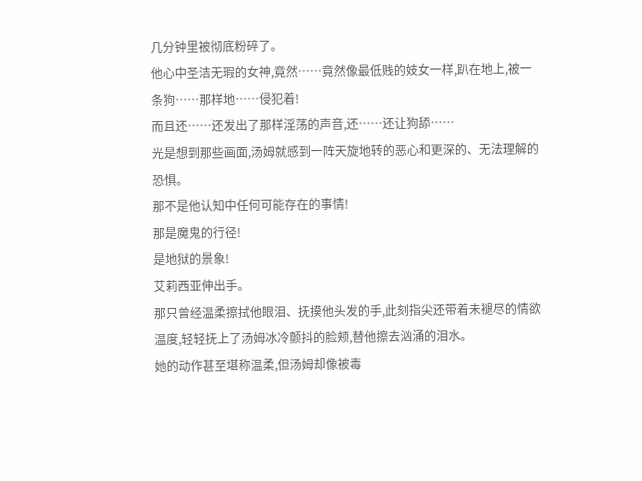几分钟里被彻底粉碎了。
他心中圣洁无瑕的女神,竟然……竟然像最低贱的妓女一样,趴在地上,被一条狗……那样地……侵犯着!
而且还……还发出了那样淫荡的声音,还……还让狗舔……
光是想到那些画面,汤姆就感到一阵天旋地转的恶心和更深的、无法理解的恐惧。
那不是他认知中任何可能存在的事情!
那是魔鬼的行径!
是地狱的景象!
艾莉西亚伸出手。
那只曾经温柔擦拭他眼泪、抚摸他头发的手,此刻指尖还带着未褪尽的情欲温度,轻轻抚上了汤姆冰冷颤抖的脸颊,替他擦去汹涌的泪水。
她的动作甚至堪称温柔,但汤姆却像被毒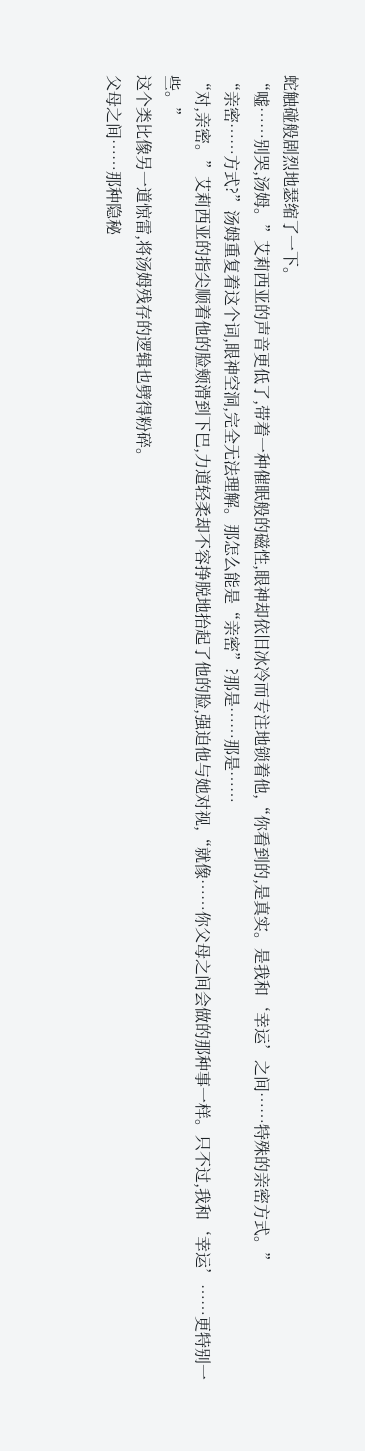蛇触碰般剧烈地瑟缩了一下。
“嘘……别哭,汤姆。”艾莉西亚的声音更低了,带着一种催眠般的磁性,眼神却依旧冰冷而专注地锁着他,“你看到的,是真实。是我和‘幸运’之间……特殊的亲密方式。”
“亲密……方式?”汤姆重复着这个词,眼神空洞,完全无法理解。那怎么能是“亲密”?那是……那是……
“对,亲密。”艾莉西亚的指尖顺着他的脸颊滑到下巴,力道轻柔却不容挣脱地抬起了他的脸,强迫他与她对视,“就像……你父母之间会做的那种事一样。只不过,我和‘幸运’……更特别一些。”
这个类比像另一道惊雷,将汤姆残存的逻辑也劈得粉碎。
父母之间……那种隐秘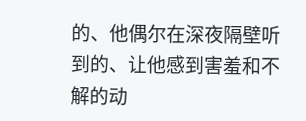的、他偶尔在深夜隔壁听到的、让他感到害羞和不解的动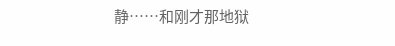静……和刚才那地狱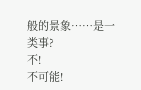般的景象……是一类事?
不!
不可能!